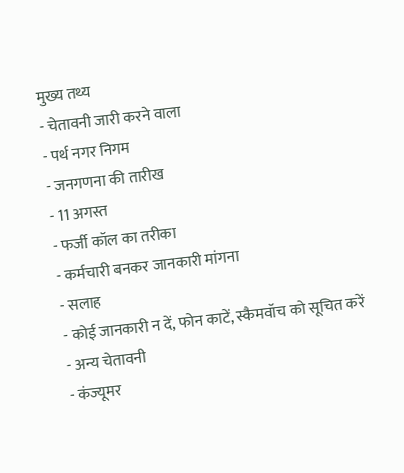मुख्य तथ्य
- चेतावनी जारी करने वाला
- पर्थ नगर निगम
- जनगणना की तारीख
- 11 अगस्त
- फर्जी कॉल का तरीका
- कर्मचारी बनकर जानकारी मांगना
- सलाह
- कोई जानकारी न दें, फोन काटें, स्कैमवॉच को सूचित करें
- अन्य चेतावनी
- कंज्यूमर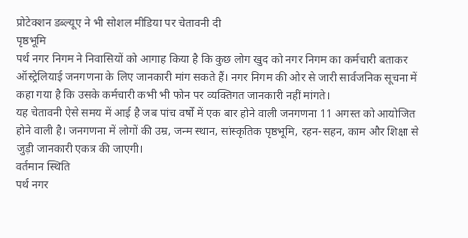प्रोटेक्शन डब्ल्यूए ने भी सोशल मीडिया पर चेतावनी दी
पृष्ठभूमि
पर्थ नगर निगम ने निवासियों को आगाह किया है कि कुछ लोग खुद को नगर निगम का कर्मचारी बताकर ऑस्ट्रेलियाई जनगणना के लिए जानकारी मांग सकते हैं। नगर निगम की ओर से जारी सार्वजनिक सूचना में कहा गया है कि उसके कर्मचारी कभी भी फोन पर व्यक्तिगत जानकारी नहीं मांगते।
यह चेतावनी ऐसे समय में आई है जब पांच वर्षों में एक बार होने वाली जनगणना 11 अगस्त को आयोजित होने वाली है। जनगणना में लोगों की उम्र, जन्म स्थान, सांस्कृतिक पृष्ठभूमि, रहन-सहन, काम और शिक्षा से जुड़ी जानकारी एकत्र की जाएगी।
वर्तमान स्थिति
पर्थ नगर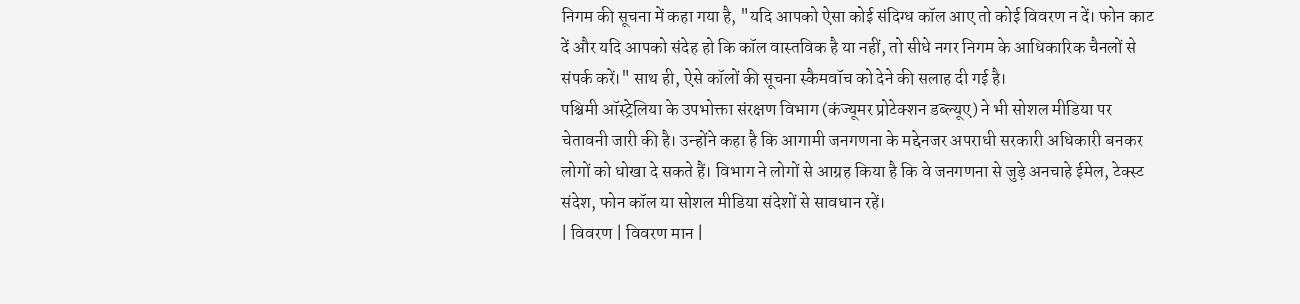निगम की सूचना में कहा गया है, "यदि आपको ऐसा कोई संदिग्ध कॉल आए तो कोई विवरण न दें। फोन काट दें और यदि आपको संदेह हो कि कॉल वास्तविक है या नहीं, तो सीधे नगर निगम के आधिकारिक चैनलों से संपर्क करें।" साथ ही, ऐसे कॉलों की सूचना स्कैमवॉच को देने की सलाह दी गई है।
पश्चिमी ऑस्ट्रेलिया के उपभोक्ता संरक्षण विभाग (कंज्यूमर प्रोटेक्शन डब्ल्यूए) ने भी सोशल मीडिया पर चेतावनी जारी की है। उन्होंने कहा है कि आगामी जनगणना के मद्देनजर अपराधी सरकारी अधिकारी बनकर लोगों को धोखा दे सकते हैं। विभाग ने लोगों से आग्रह किया है कि वे जनगणना से जुड़े अनचाहे ईमेल, टेक्स्ट संदेश, फोन कॉल या सोशल मीडिया संदेशों से सावधान रहें।
| विवरण | विवरण मान |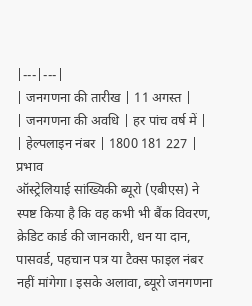|---|---|
| जनगणना की तारीख | 11 अगस्त |
| जनगणना की अवधि | हर पांच वर्ष में |
| हेल्पलाइन नंबर | 1800 181 227 |
प्रभाव
ऑस्ट्रेलियाई सांख्यिकी ब्यूरो (एबीएस) ने स्पष्ट किया है कि वह कभी भी बैंक विवरण, क्रेडिट कार्ड की जानकारी, धन या दान, पासवर्ड, पहचान पत्र या टैक्स फाइल नंबर नहीं मांगेगा। इसके अलावा, ब्यूरो जनगणना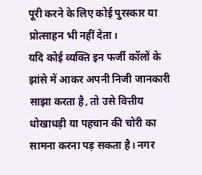पूरी करने के लिए कोई पुरस्कार या प्रोत्साहन भी नहीं देता।
यदि कोई व्यक्ति इन फर्जी कॉलों के झांसे में आकर अपनी निजी जानकारी साझा करता है, तो उसे वित्तीय धोखाधड़ी या पहचान की चोरी का सामना करना पड़ सकता है। नगर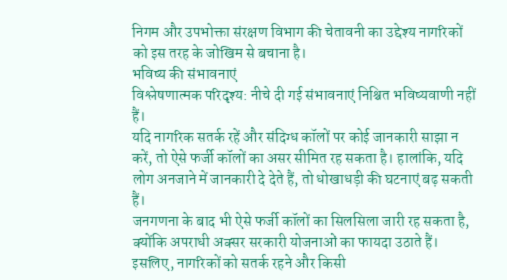निगम और उपभोक्ता संरक्षण विभाग की चेतावनी का उद्देश्य नागरिकों को इस तरह के जोखिम से बचाना है।
भविष्य की संभावनाएं
विश्लेषणात्मक परिदृश्य: नीचे दी गई संभावनाएं निश्चित भविष्यवाणी नहीं हैं।
यदि नागरिक सतर्क रहें और संदिग्ध कॉलों पर कोई जानकारी साझा न करें, तो ऐसे फर्जी कॉलों का असर सीमित रह सकता है। हालांकि, यदि लोग अनजाने में जानकारी दे देते हैं, तो धोखाधड़ी की घटनाएं बढ़ सकती हैं।
जनगणना के बाद भी ऐसे फर्जी कॉलों का सिलसिला जारी रह सकता है, क्योंकि अपराधी अक्सर सरकारी योजनाओं का फायदा उठाते हैं। इसलिए, नागरिकों को सतर्क रहने और किसी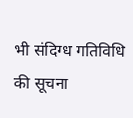भी संदिग्ध गतिविधि की सूचना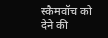स्कैमवॉच को देने की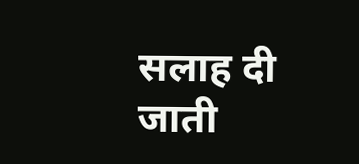सलाह दी जाती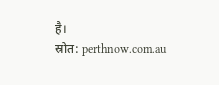है।
स्रोत: perthnow.com.au